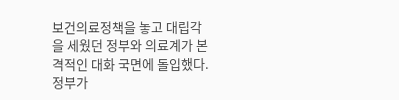보건의료정책을 놓고 대립각을 세웠던 정부와 의료계가 본격적인 대화 국면에 돌입했다.
정부가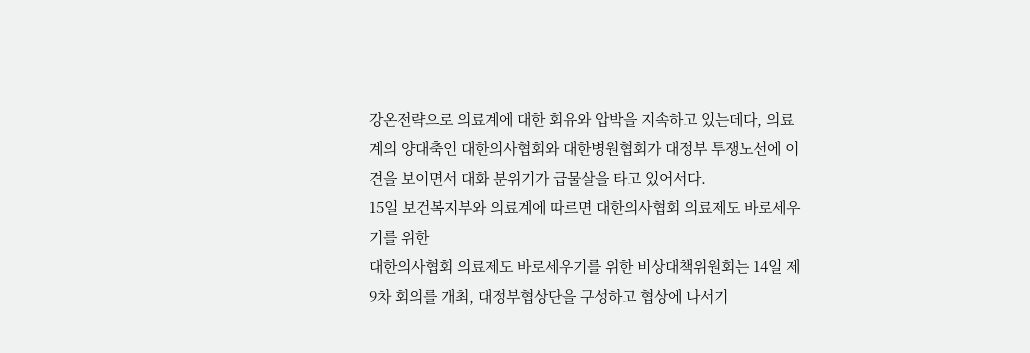강온전략으로 의료계에 대한 회유와 압박을 지속하고 있는데다, 의료계의 양대축인 대한의사협회와 대한병원협회가 대정부 투쟁노선에 이견을 보이면서 대화 분위기가 급물살을 타고 있어서다.
15일 보건복지부와 의료계에 따르면 대한의사협회 의료제도 바로세우기를 위한
대한의사협회 의료제도 바로세우기를 위한 비상대책위원회는 14일 제9차 회의를 개최, 대정부협상단을 구성하고 협상에 나서기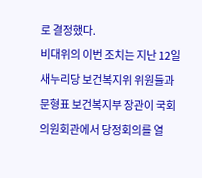로 결정했다.
비대위의 이번 조치는 지난 12일 새누리당 보건복지위 위원들과 문형표 보건복지부 장관이 국회 의원회관에서 당정회의를 열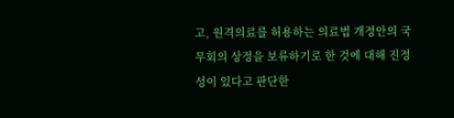고, 원격의료를 허용하는 의료법 개정안의 국무회의 상정을 보류하기로 한 것에 대해 진정성이 있다고 판단한